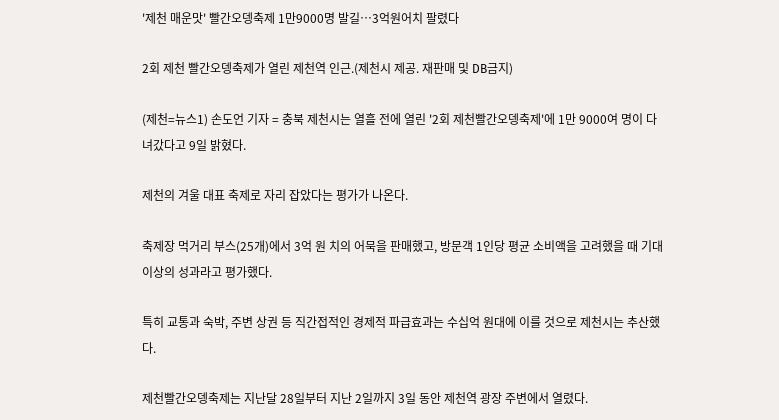'제천 매운맛' 빨간오뎅축제 1만9000명 발길…3억원어치 팔렸다

2회 제천 빨간오뎅축제가 열린 제천역 인근.(제천시 제공. 재판매 및 DB금지)

(제천=뉴스1) 손도언 기자 = 충북 제천시는 열흘 전에 열린 '2회 제천빨간오뎅축제'에 1만 9000여 명이 다녀갔다고 9일 밝혔다.

제천의 겨울 대표 축제로 자리 잡았다는 평가가 나온다.

축제장 먹거리 부스(25개)에서 3억 원 치의 어묵을 판매했고, 방문객 1인당 평균 소비액을 고려했을 때 기대 이상의 성과라고 평가했다.

특히 교통과 숙박, 주변 상권 등 직간접적인 경제적 파급효과는 수십억 원대에 이를 것으로 제천시는 추산했다.

제천빨간오뎅축제는 지난달 28일부터 지난 2일까지 3일 동안 제천역 광장 주변에서 열렸다.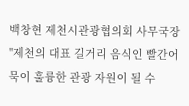백창현 제천시관광협의회 사무국장 "제천의 대표 길거리 음식인 빨간어묵이 훌륭한 관광 자원이 될 수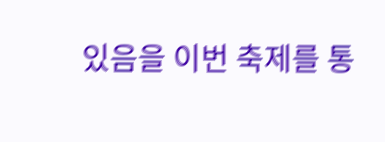있음을 이번 축제를 통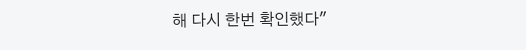해 다시 한번 확인했다"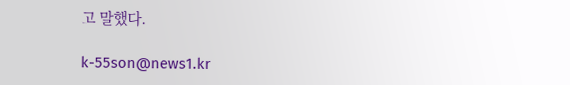고 말했다.

k-55son@news1.kr